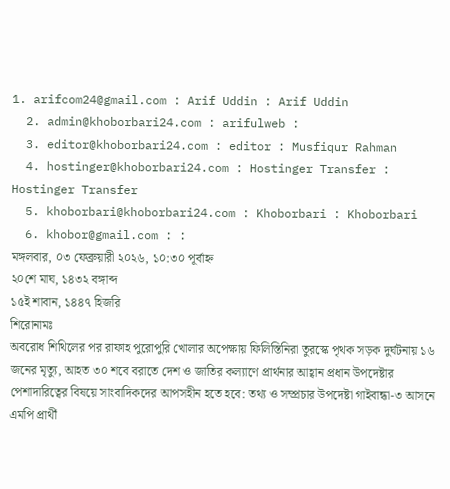1. arifcom24@gmail.com : Arif Uddin : Arif Uddin
  2. admin@khoborbari24.com : arifulweb :
  3. editor@khoborbari24.com : editor : Musfiqur Rahman
  4. hostinger@khoborbari24.com : Hostinger Transfer : Hostinger Transfer
  5. khoborbari@khoborbari24.com : Khoborbari : Khoborbari
  6. khobor@gmail.com : :
মঙ্গলবার, ০৩ ফেব্রুয়ারী ২০২৬, ১০:৩০ পূর্বাহ্ন
২০শে মাঘ, ১৪৩২ বঙ্গাব্দ
১৫ই শাবান, ১৪৪৭ হিজরি
শিরোনামঃ
অবরোধ শিথিলের পর রাফাহ পুরোপুরি খোলার অপেক্ষায় ফিলিস্তিনিরা তুরস্কে পৃথক সড়ক দুর্ঘটনায় ১৬ জনের মৃত্যু, আহত ৩০ শবে বরাতে দেশ ও জাতির কল্যাণে প্রার্থনার আহ্বান প্রধান উপদেষ্টার পেশাদারিত্বের বিষয়ে সাংবাদিকদের আপসহীন হতে হবে: তথ্য ও সম্প্রচার উপদেষ্টা গাইবান্ধা-৩ আসনে এমপি প্রার্থী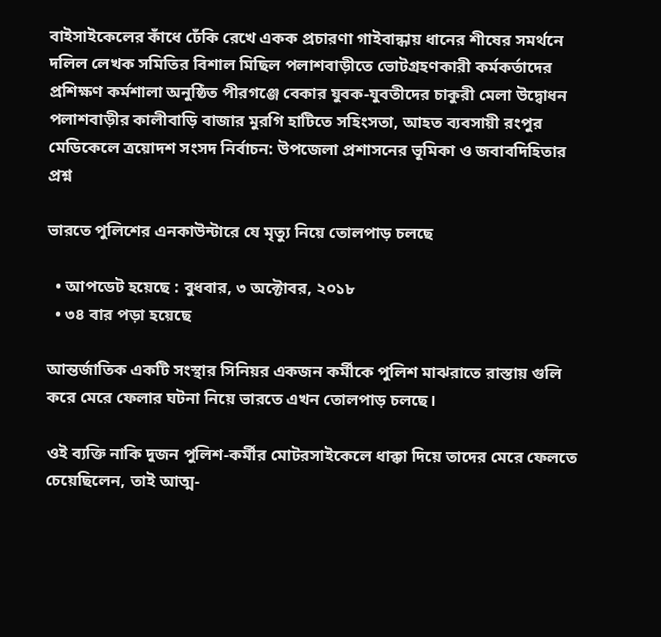বাইসাইকেলের কাঁধে ঢেঁকি রেখে একক প্রচারণা গাইবান্ধায় ধানের শীষের সমর্থনে দলিল লেখক সমিতির বিশাল মিছিল পলাশবাড়ীতে ভোটগ্রহণকারী কর্মকর্তাদের প্রশিক্ষণ কর্মশালা অনুষ্ঠিত পীরগঞ্জে বেকার যুবক-যুবতীদের চাকুরী মেলা উদ্বোধন পলাশবাড়ীর কালীবাড়ি বাজার মুরগি হাটিতে সহিংসতা, আহত ব্যবসায়ী রংপুর মেডিকেলে ত্রয়োদশ সংসদ নির্বাচন: উপজেলা প্রশাসনের ভূমিকা ও জবাবদিহিতার প্রশ্ন

ভারতে পুলিশের এনকাউন্টারে যে মৃত্যু নিয়ে তোলপাড় চলছে

  • আপডেট হয়েছে : বুধবার, ৩ অক্টোবর, ২০১৮
  • ৩৪ বার পড়া হয়েছে

আন্তর্জাতিক একটি সংস্থার সিনিয়র একজন কর্মীকে পুলিশ মাঝরাতে রাস্তায় গুলি করে মেরে ফেলার ঘটনা নিয়ে ভারতে এখন তোলপাড় চলছে।

ওই ব্যক্তি নাকি দুজন পুলিশ-কর্মীর মোটরসাইকেলে ধাক্কা দিয়ে তাদের মেরে ফেলতে চেয়েছিলেন, তাই আত্ম-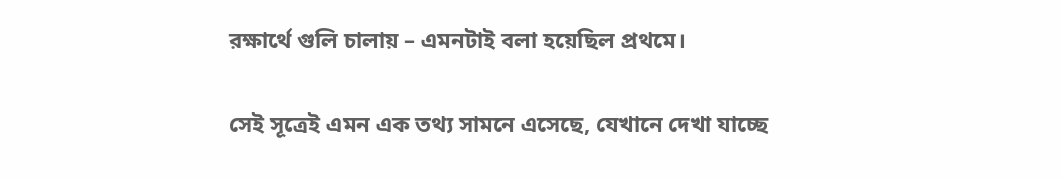রক্ষার্থে গুলি চালায় – এমনটাই বলা হয়েছিল প্রথমে।

সেই সূত্রেই এমন এক তথ্য সামনে এসেছে, যেখানে দেখা যাচ্ছে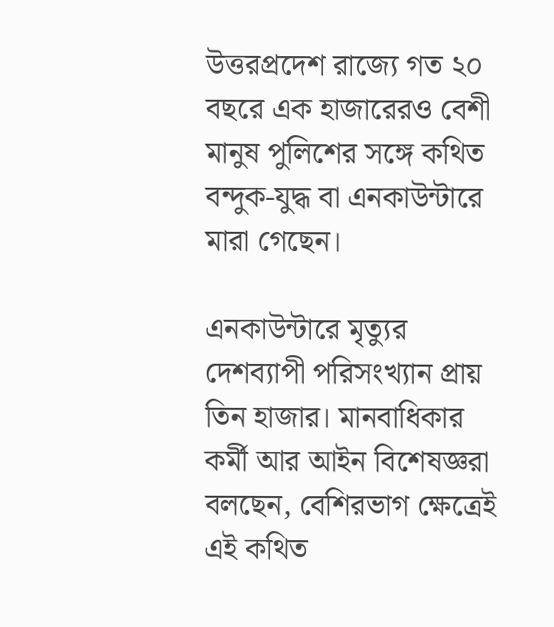উত্তরপ্রদেশ রাজ্যে গত ২০ বছরে এক হাজারেরও বেশী মানুষ পুলিশের সঙ্গে কথিত বন্দুক-যুদ্ধ বা এনকাউন্টারে মারা গেছেন।

এনকাউন্টারে মৃত্যুর দেশব্যাপী পরিসংখ্যান প্রায় তিন হাজার। মানবাধিকার কর্মী আর আইন বিশেষজ্ঞরা বলছেন, বেশিরভাগ ক্ষেত্রেই এই কথিত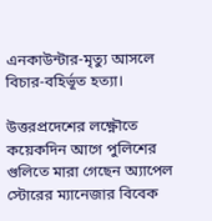এনকাউন্টার-মৃত্যু আসলে বিচার-বহির্ভূত হত্যা।

উত্তরপ্রদেশের লক্ষ্ণৌতে কয়েকদিন আগে পুলিশের গুলিতে মারা গেছেন অ্যাপেল স্টোরের ম্যানেজার বিবেক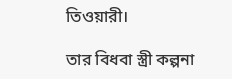তিওয়ারী।

তার বিধবা স্ত্রী কল্পনা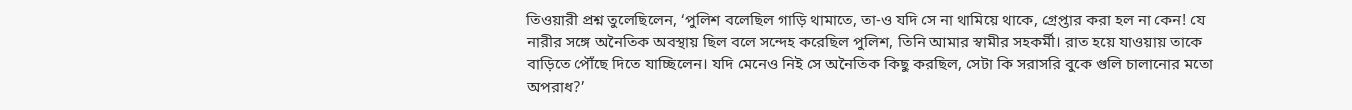তিওয়ারী প্রশ্ন তুলেছিলেন, ‘পুলিশ বলেছিল গাড়ি থামাতে, তা-ও যদি সে না থামিয়ে থাকে, গ্রেপ্তার করা হল না কেন! যে নারীর সঙ্গে অনৈতিক অবস্থায় ছিল বলে সন্দেহ করেছিল পুলিশ, তিনি আমার স্বামীর সহকর্মী। রাত হয়ে যাওয়ায় তাকে বাড়িতে পৌঁছে দিতে যাচ্ছিলেন। যদি মেনেও নিই সে অনৈতিক কিছু করছিল, সেটা কি সরাসরি বুকে গুলি চালানোর মতো অপরাধ?’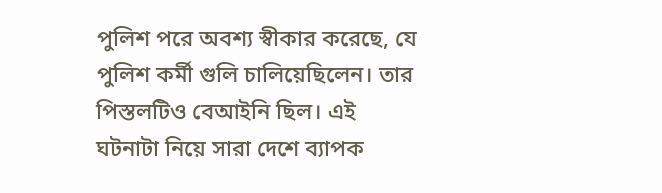পুলিশ পরে অবশ্য স্বীকার করেছে, যে পুলিশ কর্মী গুলি চালিয়েছিলেন। তার পিস্তলটিও বেআইনি ছিল। এই ঘটনাটা নিয়ে সারা দেশে ব্যাপক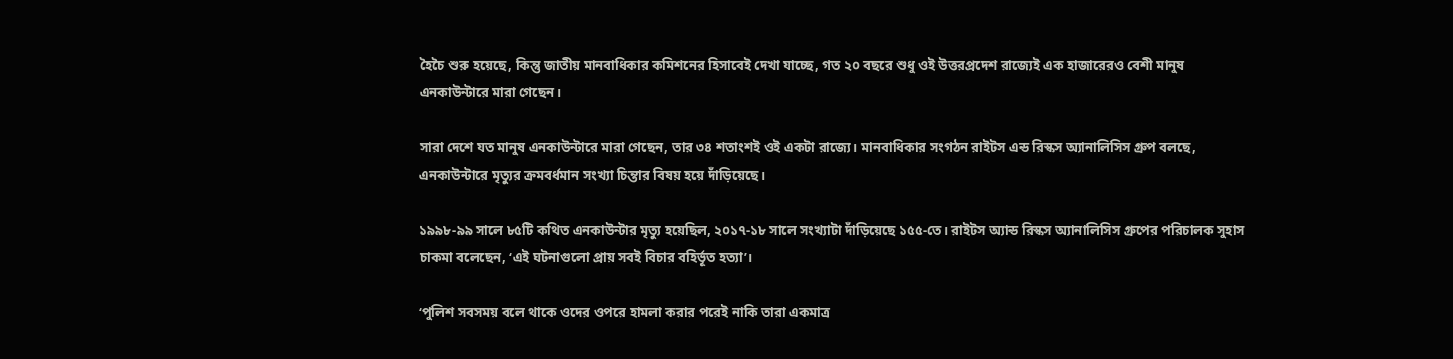হৈচৈ শুরু হয়েছে, কিন্তু জাতীয় মানবাধিকার কমিশনের হিসাবেই দেখা যাচ্ছে, গত ২০ বছরে শুধু ওই উত্তরপ্রদেশ রাজ্যেই এক হাজারেরও বেশী মানুষ এনকাউন্টারে মারা গেছেন।

সারা দেশে যত মানুষ এনকাউন্টারে মারা গেছেন, তার ৩৪ শতাংশই ওই একটা রাজ্যে। মানবাধিকার সংগঠন রাইটস এন্ড রিস্কস অ্যানালিসিস গ্রুপ বলছে, এনকাউন্টারে মৃত্যুর ক্রমবর্ধমান সংখ্যা চিন্তার বিষয় হয়ে দাঁড়িয়েছে।

১৯৯৮-৯৯ সালে ৮৫টি কথিত এনকাউন্টার মৃত্যু হয়েছিল, ২০১৭-১৮ সালে সংখ্যাটা দাঁড়িয়েছে ১৫৫-তে। রাইটস অ্যান্ড রিস্কস অ্যানালিসিস গ্রুপের পরিচালক সুহাস চাকমা বলেছেন, ‘এই ঘটনাগুলো প্রায় সবই বিচার বহির্ভূত হত্যা’।

‘পুলিশ সবসময় বলে থাকে ওদের ওপরে হামলা করার পরেই নাকি তারা একমাত্র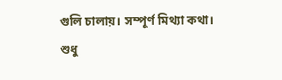গুলি চালায়। সম্পূর্ণ মিথ্যা কথা। শুধু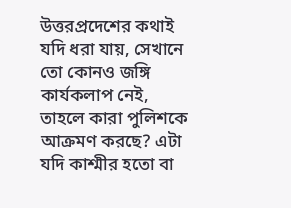উত্তরপ্রদেশের কথাই যদি ধরা যায়, সেখানে তো কোনও জঙ্গি কার্যকলাপ নেই, তাহলে কারা পুলিশকে আক্রমণ করছে? এটা যদি কাশ্মীর হতো বা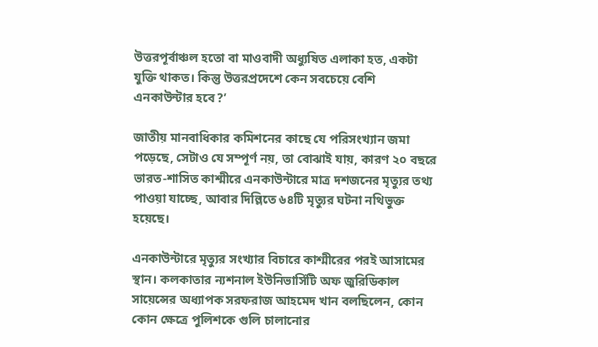উত্তরপূর্বাঞ্চল হতো বা মাওবাদী অধ্যুষিত এলাকা হত, একটা যুক্তি থাকত। কিন্তু উত্তরপ্রদেশে কেন সবচেয়ে বেশি এনকাউন্টার হবে?’

জাতীয় মানবাধিকার কমিশনের কাছে যে পরিসংখ্যান জমা পড়েছে, সেটাও যে সম্পূর্ণ নয়, তা বোঝাই যায়, কারণ ২০ বছরে ভারত-শাসিত কাশ্মীরে এনকাউন্টারে মাত্র দশজনের মৃত্যুর তথ্য পাওয়া যাচ্ছে, আবার দিল্লিতে ৬৪টি মৃত্যুর ঘটনা নথিভুক্ত হয়েছে।

এনকাউন্টারে মৃত্যুর সংখ্যার বিচারে কাশ্মীরের পরই আসামের স্থান। কলকাতার ন্যশনাল ইউনিভার্সিটি অফ জুরিডিকাল সায়েন্সের অধ্যাপক সরফরাজ আহমেদ খান বলছিলেন, কোন কোন ক্ষেত্রে পুলিশকে গুলি চালানোর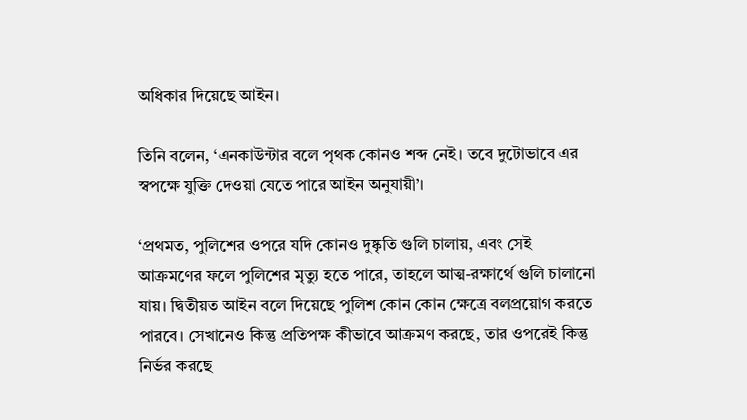অধিকার দিয়েছে আইন।

তিনি বলেন, ‘এনকাউন্টার বলে পৃথক কোনও শব্দ নেই। তবে দুটোভাবে এর স্বপক্ষে যুক্তি দেওয়া যেতে পারে আইন অনুযায়ী’।

‘প্রথমত, পুলিশের ওপরে যদি কোনও দুষ্কৃতি গুলি চালায়, এবং সেই আক্রমণের ফলে পুলিশের মৃত্যু হতে পারে, তাহলে আত্ম-রক্ষার্থে গুলি চালানো যায়। দ্বিতীয়ত আইন বলে দিয়েছে পুলিশ কোন কোন ক্ষেত্রে বলপ্রয়োগ করতে পারবে। সেখানেও কিন্তু প্রতিপক্ষ কীভাবে আক্রমণ করছে, তার ওপরেই কিন্তু নির্ভর করছে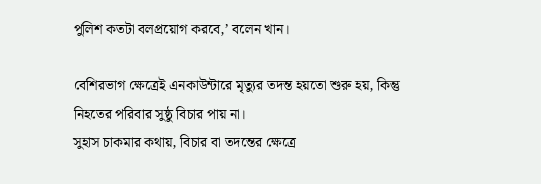পুলিশ কতটা বলপ্রয়োগ করবে,’ বলেন খান।

বেশিরভাগ ক্ষেত্রেই এনকাউন্টারে মৃত্যুর তদন্ত হয়তো শুরু হয়, কিন্তু নিহতের পরিবার সুষ্ঠু বিচার পায় না।
সুহাস চাকমার কথায়, বিচার বা তদন্তের ক্ষেত্রে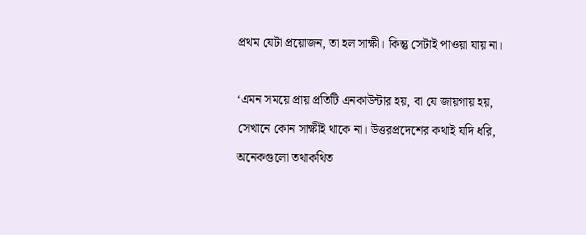প্রথম যেটা প্রয়োজন, তা হল সাক্ষী। কিন্তু সেটাই পাওয়া যায় না।

‘এমন সময়ে প্রায় প্রতিটি এনকাউন্টার হয়, বা যে জায়গায় হয়, সেখানে কোন সাক্ষীই থাকে না। উত্তরপ্রদেশের কথাই যদি ধরি, অনেকগুলো তথাকথিত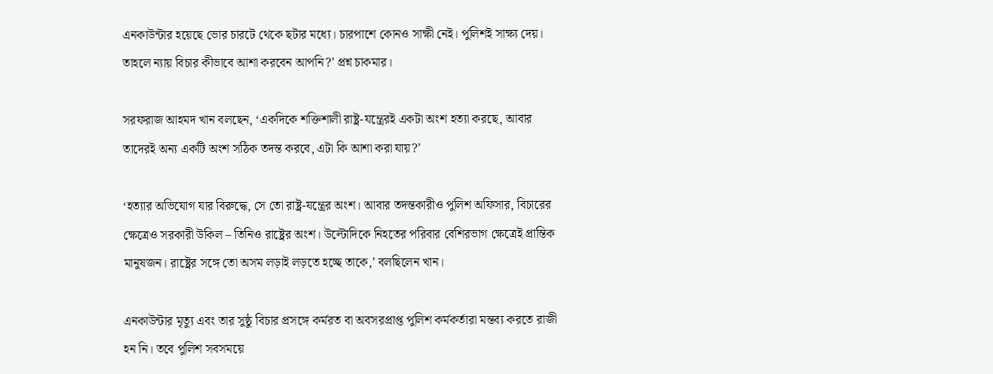এনকাউন্টার হয়েছে ভোর চারটে থেকে ছটার মধ্যে। চারপাশে কোনও সাক্ষী নেই। পুলিশই সাক্ষ্য দেয়। তাহলে ন্যায় বিচার কীভাবে আশা করবেন আপনি?’ প্রশ্ন চাকমার।

সরফরাজ আহমদ খান বলছেন, ‘একদিকে শক্তিশালী রাষ্ট্র-যন্ত্রেরই একটা অংশ হত্যা করছে, আবার তাদেরই অন্য একটি অংশ সঠিক তদন্ত করবে, এটা কি আশা করা যায়?’

‘হত্যার অভিযোগ যার বিরুদ্ধে, সে তো রাষ্ট্র-যন্ত্রের অংশ। আবার তদন্তকারীও পুলিশ অফিসার, বিচারের ক্ষেত্রেও সরকারী উকিল – তিনিও রাষ্ট্রের অংশ। উল্টোদিকে নিহতের পরিবার বেশিরভাগ ক্ষেত্রেই প্রান্তিক মানুষজন। রাষ্ট্রের সঙ্গে তো অসম লড়াই লড়তে হচ্ছে তাকে,’ বলছিলেন খান।

এনকাউন্টার মৃত্যু এবং তার সুষ্ঠু বিচার প্রসঙ্গে কর্মরত বা অবসরপ্রাপ্ত পুলিশ কর্মকর্তারা মন্তব্য করতে রাজী হন নি। তবে পুলিশ সবসময়ে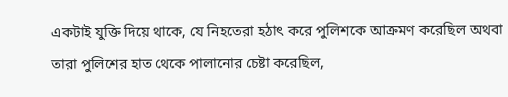একটাই যুক্তি দিয়ে থাকে, যে নিহতেরা হঠাৎ করে পুলিশকে আক্রমণ করেছিল অথবা তারা পুলিশের হাত থেকে পালানোর চেষ্টা করেছিল,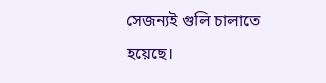সেজন্যই গুলি চালাতে হয়েছে।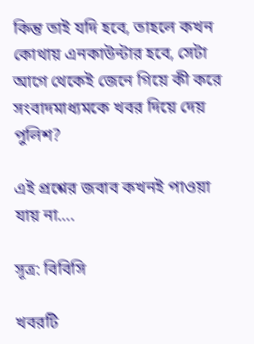কিন্তু তাই যদি হবে, তাহলে কখন কোথায় এনকাউন্টার হবে, সেটা আগে থেকেই জেনে গিয়ে কী করে সংবাদমাধ্যমকে খবর দিয়ে দেয় পুলিশ?

এই প্রশ্নের জবাব কখনই পাওয়া যায় না….

সূত্র: বিবিসি

খবরটি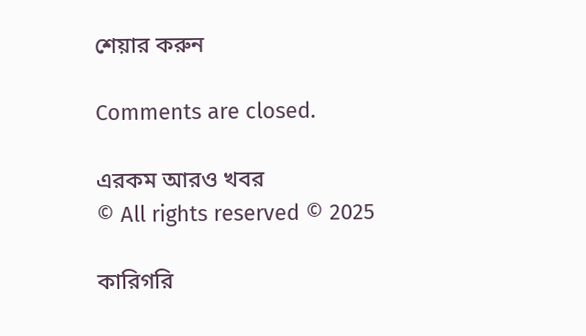শেয়ার করুন

Comments are closed.

এরকম আরও খবর
© All rights reserved © 2025

কারিগরি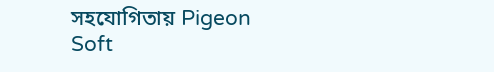সহযোগিতায় Pigeon Soft